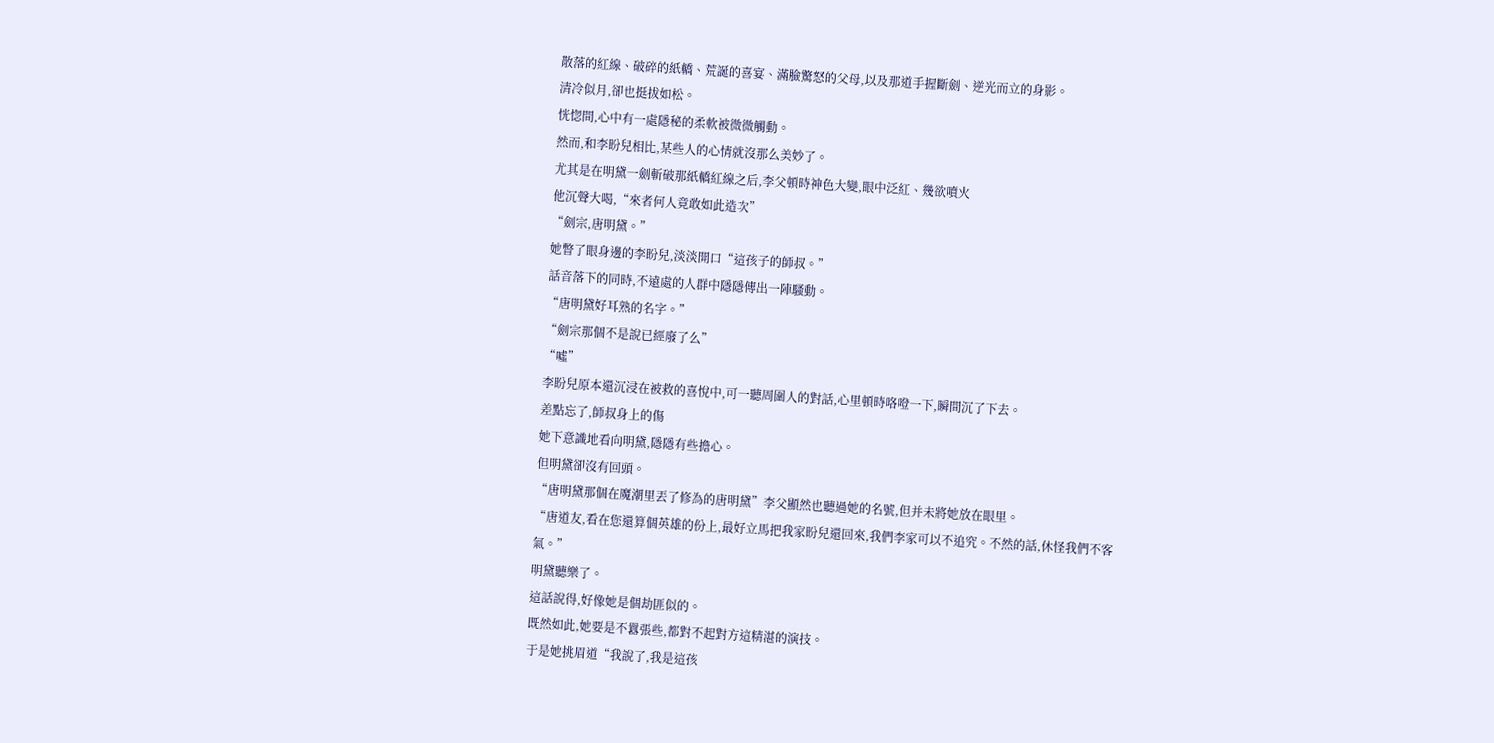散落的紅線、破碎的紙轎、荒誕的喜宴、滿臉驚怒的父母,以及那道手握斷劍、逆光而立的身影。
清冷似月,卻也挺拔如松。
恍惚間,心中有一處隱秘的柔軟被微微觸動。
然而,和李盼兒相比,某些人的心情就沒那么美妙了。
尤其是在明黛一劍斬破那紙轎紅線之后,李父頓時神色大變,眼中泛紅、幾欲噴火
他沉聲大喝,“來者何人竟敢如此造次”
“劍宗,唐明黛。”
她瞥了眼身邊的李盼兒,淡淡開口“這孩子的師叔。”
話音落下的同時,不遠處的人群中隱隱傳出一陣騷動。
“唐明黛好耳熟的名字。”
“劍宗那個不是說已經廢了么”
“噓”
李盼兒原本還沉浸在被救的喜悅中,可一聽周圍人的對話,心里頓時咯噔一下,瞬間沉了下去。
差點忘了,師叔身上的傷
她下意識地看向明黛,隱隱有些擔心。
但明黛卻沒有回頭。
“唐明黛那個在魔潮里丟了修為的唐明黛”李父顯然也聽過她的名號,但并未將她放在眼里。
“唐道友,看在您還算個英雄的份上,最好立馬把我家盼兒還回來,我們李家可以不追究。不然的話,休怪我們不客氣。”
明黛聽樂了。
這話說得,好像她是個劫匪似的。
既然如此,她要是不囂張些,都對不起對方這精湛的演技。
于是她挑眉道“我說了,我是這孩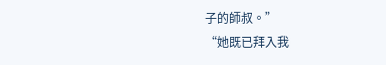子的師叔。”
“她既已拜入我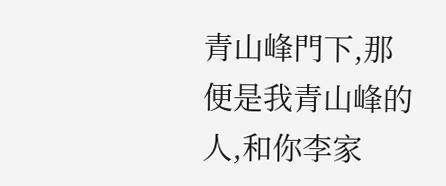青山峰門下,那便是我青山峰的人,和你李家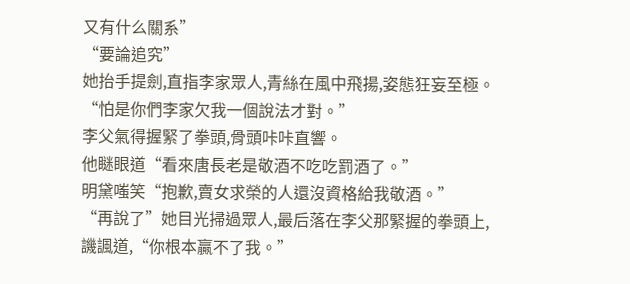又有什么關系”
“要論追究”
她抬手提劍,直指李家眾人,青絲在風中飛揚,姿態狂妄至極。
“怕是你們李家欠我一個說法才對。”
李父氣得握緊了拳頭,骨頭咔咔直響。
他瞇眼道“看來唐長老是敬酒不吃吃罰酒了。”
明黛嗤笑“抱歉,賣女求榮的人還沒資格給我敬酒。”
“再說了”她目光掃過眾人,最后落在李父那緊握的拳頭上,譏諷道,“你根本贏不了我。”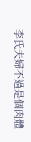李氏夫婦不過是個肉體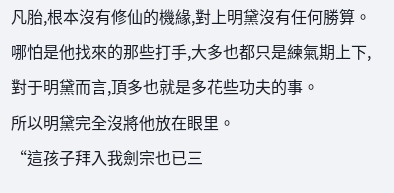凡胎,根本沒有修仙的機緣,對上明黛沒有任何勝算。
哪怕是他找來的那些打手,大多也都只是練氣期上下,對于明黛而言,頂多也就是多花些功夫的事。
所以明黛完全沒將他放在眼里。
“這孩子拜入我劍宗也已三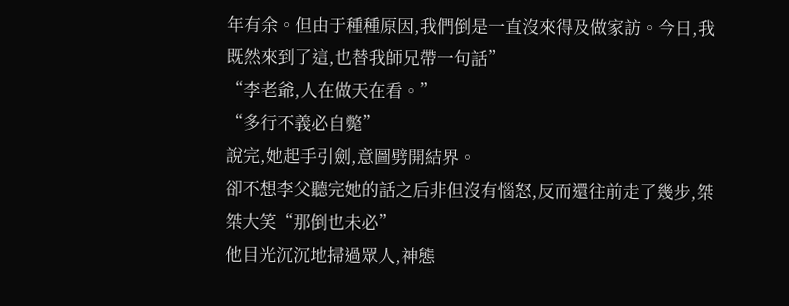年有余。但由于種種原因,我們倒是一直沒來得及做家訪。今日,我既然來到了這,也替我師兄帶一句話”
“李老爺,人在做天在看。”
“多行不義必自斃”
說完,她起手引劍,意圖劈開結界。
卻不想李父聽完她的話之后非但沒有惱怒,反而還往前走了幾步,桀桀大笑“那倒也未必”
他目光沉沉地掃過眾人,神態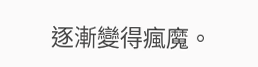逐漸變得瘋魔。